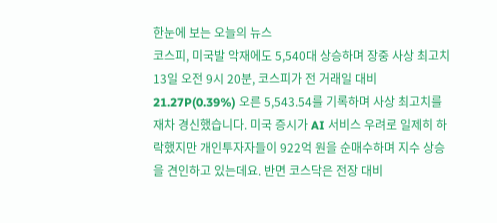한눈에 보는 오늘의 뉴스
코스피, 미국발 악재에도 5,540대 상승하며 장중 사상 최고치
13일 오전 9시 20분, 코스피가 전 거래일 대비 21.27P(0.39%) 오른 5,543.54를 기록하며 사상 최고치를 재차 경신했습니다. 미국 증시가 AI 서비스 우려로 일제히 하락했지만 개인투자자들이 922억 원을 순매수하며 지수 상승을 견인하고 있는데요. 반면 코스닥은 전장 대비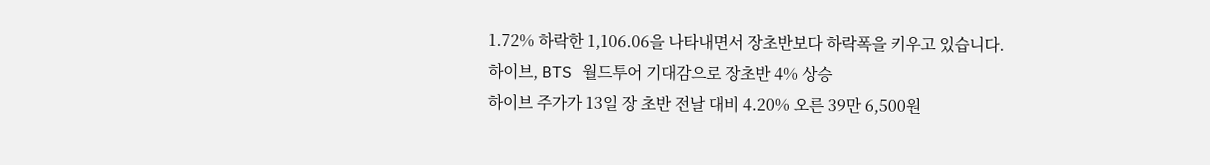1.72% 하락한 1,106.06을 나타내면서 장초반보다 하락폭을 키우고 있습니다.
하이브, BTS 월드투어 기대감으로 장초반 4% 상승
하이브 주가가 13일 장 초반 전날 대비 4.20% 오른 39만 6,500원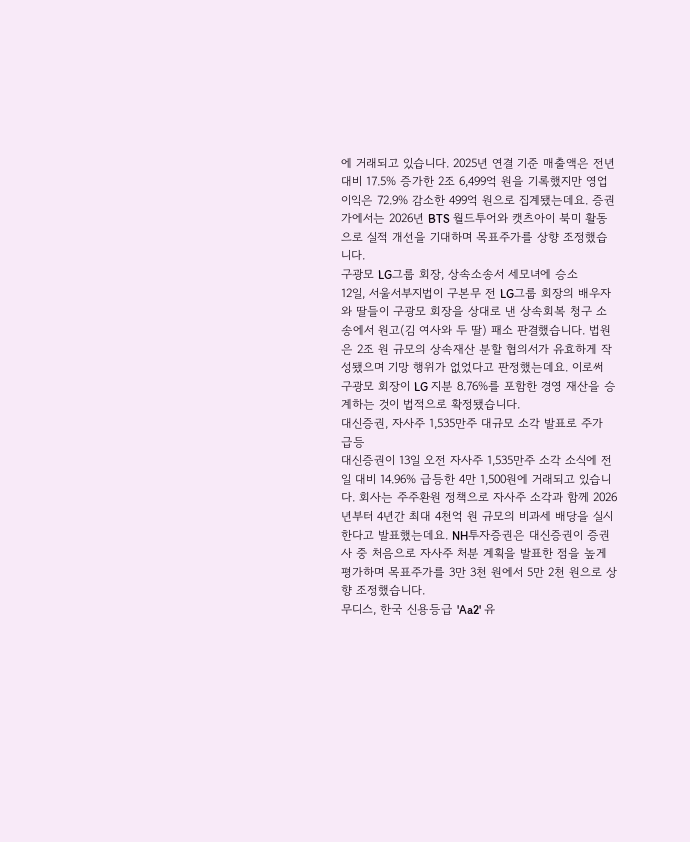에 거래되고 있습니다. 2025년 연결 기준 매출액은 전년 대비 17.5% 증가한 2조 6,499억 원을 기록했지만 영업이익은 72.9% 감소한 499억 원으로 집계됐는데요. 증권가에서는 2026년 BTS 월드투어와 캣츠아이 북미 활동으로 실적 개선을 기대하며 목표주가를 상향 조정했습니다.
구광모 LG그룹 회장, 상속소송서 세모녀에 승소
12일, 서울서부지법이 구본무 전 LG그룹 회장의 배우자와 딸들이 구광모 회장을 상대로 낸 상속회복 청구 소송에서 원고(김 여사와 두 딸) 패소 판결했습니다. 법원은 2조 원 규모의 상속재산 분할 협의서가 유효하게 작성됐으며 기망 행위가 없었다고 판정했는데요. 이로써 구광모 회장이 LG 지분 8.76%를 포함한 경영 재산을 승계하는 것이 법적으로 확정됐습니다.
대신증권, 자사주 1,535만주 대규모 소각 발표로 주가 급등
대신증권이 13일 오전 자사주 1,535만주 소각 소식에 전일 대비 14.96% 급등한 4만 1,500원에 거래되고 있습니다. 회사는 주주환원 정책으로 자사주 소각과 함께 2026년부터 4년간 최대 4천억 원 규모의 비과세 배당을 실시한다고 발표했는데요. NH투자증권은 대신증권이 증권사 중 처음으로 자사주 처분 계획을 발표한 점을 높게 평가하며 목표주가를 3만 3천 원에서 5만 2천 원으로 상향 조정했습니다.
무디스, 한국 신용등급 'Aa2' 유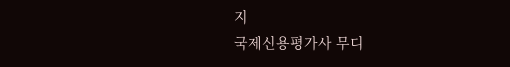지
국제신용평가사 무디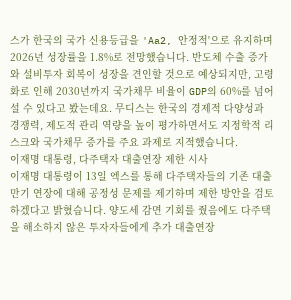스가 한국의 국가 신용등급을 'Aa2, 안정적'으로 유지하며 2026년 성장률을 1.8%로 전망했습니다. 반도체 수출 증가와 설비투자 회복이 성장을 견인할 것으로 예상되지만, 고령화로 인해 2030년까지 국가채무 비율이 GDP의 60%를 넘어설 수 있다고 봤는데요. 무디스는 한국의 경제적 다양성과 경쟁력, 제도적 관리 역량을 높이 평가하면서도 지정학적 리스크와 국가채무 증가를 주요 과제로 지적했습니다.
이재명 대통령, 다주택자 대출연장 제한 시사
이재명 대통령이 13일 엑스를 통해 다주택자들의 기존 대출 만기 연장에 대해 공정성 문제를 제기하며 제한 방안을 검토하겠다고 밝혔습니다. 양도세 감면 기회를 줬음에도 다주택을 해소하지 않은 투자자들에게 추가 대출연장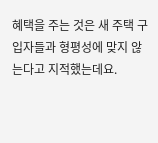혜택을 주는 것은 새 주택 구입자들과 형평성에 맞지 않는다고 지적했는데요.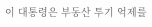이 대통령은 부동산 투기 억제를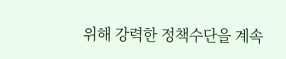위해 강력한 정책수단을 계속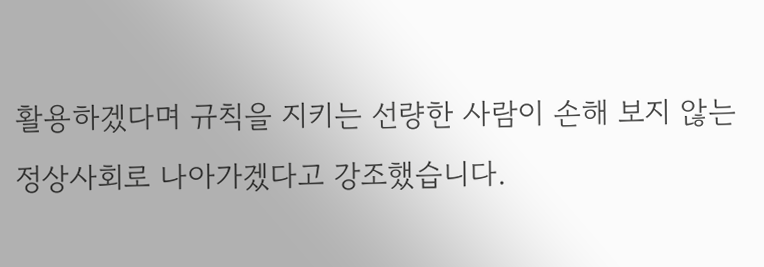활용하겠다며 규칙을 지키는 선량한 사람이 손해 보지 않는 정상사회로 나아가겠다고 강조했습니다.